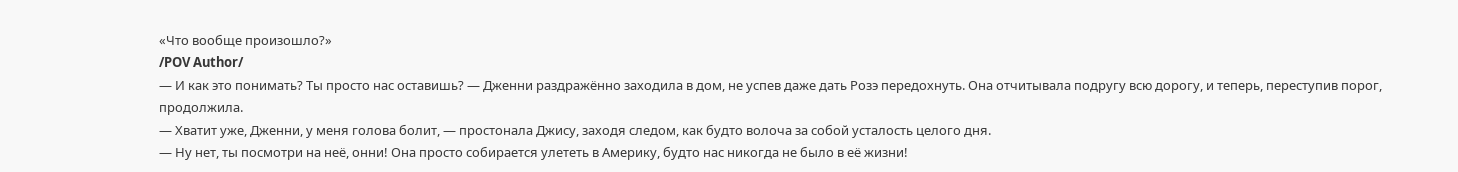«Что вообще произошло?»
/POV Author/
— И как это понимать? Ты просто нас оставишь? — Дженни раздражённо заходила в дом, не успев даже дать Розэ передохнуть. Она отчитывала подругу всю дорогу, и теперь, переступив порог, продолжила.
— Хватит уже, Дженни, у меня голова болит, — простонала Джису, заходя следом, как будто волоча за собой усталость целого дня.
— Ну нет, ты посмотри на неё, онни! Она просто собирается улететь в Америку, будто нас никогда не было в её жизни!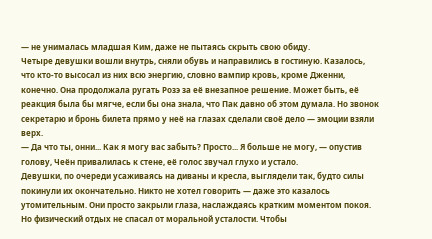— не унималась младшая Ким, даже не пытаясь скрыть свою обиду.
Четыре девушки вошли внутрь, сняли обувь и направились в гостиную. Казалось, что кто-то высосал из них всю энергию, словно вампир кровь, кроме Дженни, конечно. Она продолжала ругать Розэ за её внезапное решение. Может быть, её реакция была бы мягче, если бы она знала, что Пак давно об этом думала. Но звонок секретарю и бронь билета прямо у неё на глазах сделали своё дело — эмоции взяли верх.
— Да что ты, онни... Как я могу вас забыть? Просто... Я больше не могу, — опустив голову, Чеён привалилась к стене, её голос звучал глухо и устало.
Девушки, по очереди усаживаясь на диваны и кресла, выглядели так, будто силы покинули их окончательно. Никто не хотел говорить — даже это казалось утомительным. Они просто закрыли глаза, наслаждаясь кратким моментом покоя. Но физический отдых не спасал от моральной усталости. Чтобы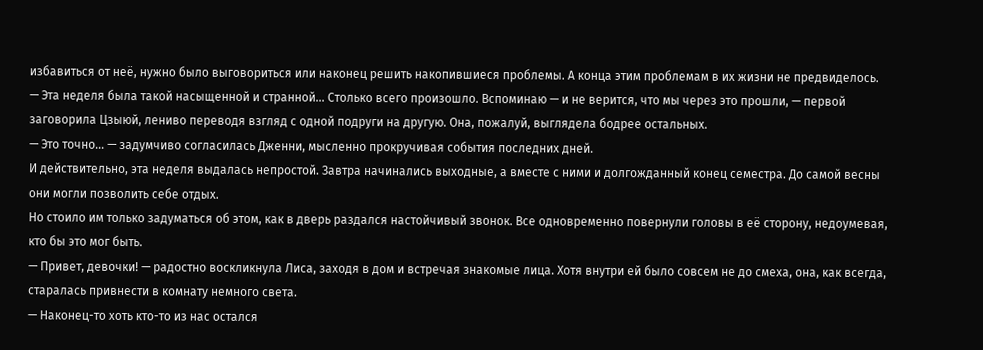избавиться от неё, нужно было выговориться или наконец решить накопившиеся проблемы. А конца этим проблемам в их жизни не предвиделось.
— Эта неделя была такой насыщенной и странной... Столько всего произошло. Вспоминаю — и не верится, что мы через это прошли, — первой заговорила Цзыюй, лениво переводя взгляд с одной подруги на другую. Она, пожалуй, выглядела бодрее остальных.
— Это точно... — задумчиво согласилась Дженни, мысленно прокручивая события последних дней.
И действительно, эта неделя выдалась непростой. Завтра начинались выходные, а вместе с ними и долгожданный конец семестра. До самой весны они могли позволить себе отдых.
Но стоило им только задуматься об этом, как в дверь раздался настойчивый звонок. Все одновременно повернули головы в её сторону, недоумевая, кто бы это мог быть.
— Привет, девочки! — радостно воскликнула Лиса, заходя в дом и встречая знакомые лица. Хотя внутри ей было совсем не до смеха, она, как всегда, старалась привнести в комнату немного света.
— Наконец-то хоть кто-то из нас остался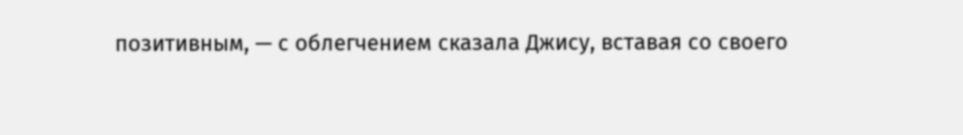позитивным, — с облегчением сказала Джису, вставая со своего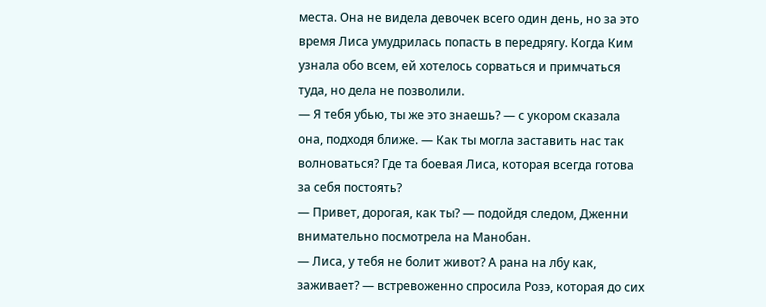места. Она не видела девочек всего один день, но за это время Лиса умудрилась попасть в передрягу. Когда Ким узнала обо всем, ей хотелось сорваться и примчаться туда, но дела не позволили.
— Я тебя убью, ты же это знаешь? — с укором сказала она, подходя ближе. — Как ты могла заставить нас так волноваться? Где та боевая Лиса, которая всегда готова за себя постоять?
— Привет, дорогая, как ты? — подойдя следом, Дженни внимательно посмотрела на Манобан.
— Лиса, у тебя не болит живот? А рана на лбу как, заживает? — встревоженно спросила Розэ, которая до сих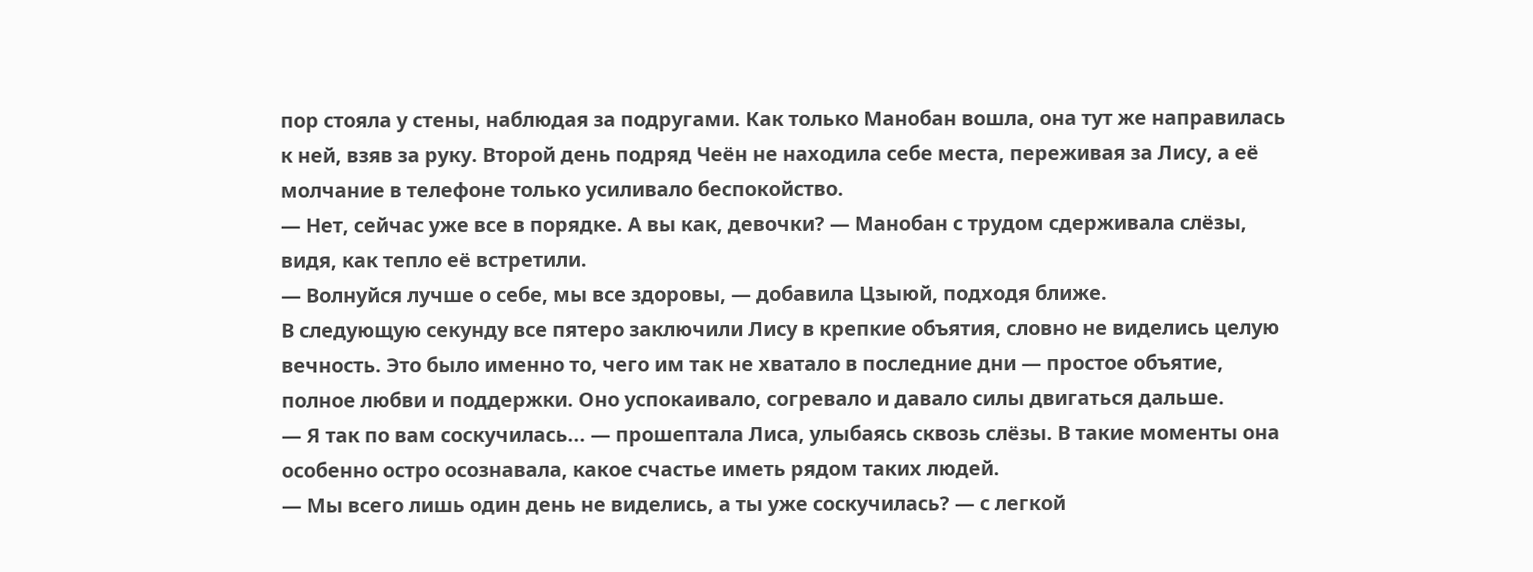пор стояла у стены, наблюдая за подругами. Как только Манобан вошла, она тут же направилась к ней, взяв за руку. Второй день подряд Чеён не находила себе места, переживая за Лису, а её молчание в телефоне только усиливало беспокойство.
— Нет, сейчас уже все в порядке. А вы как, девочки? — Манобан с трудом сдерживала слёзы, видя, как тепло её встретили.
— Волнуйся лучше о себе, мы все здоровы, — добавила Цзыюй, подходя ближе.
В следующую секунду все пятеро заключили Лису в крепкие объятия, словно не виделись целую вечность. Это было именно то, чего им так не хватало в последние дни — простое объятие, полное любви и поддержки. Оно успокаивало, согревало и давало силы двигаться дальше.
— Я так по вам соскучилась... — прошептала Лиса, улыбаясь сквозь слёзы. В такие моменты она особенно остро осознавала, какое счастье иметь рядом таких людей.
— Мы всего лишь один день не виделись, а ты уже соскучилась? — с легкой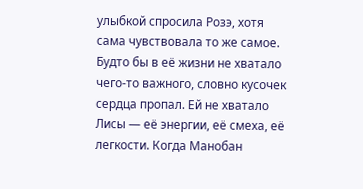улыбкой спросила Розэ, хотя сама чувствовала то же самое. Будто бы в её жизни не хватало чего-то важного, словно кусочек сердца пропал. Ей не хватало Лисы — её энергии, её смеха, её легкости. Когда Манобан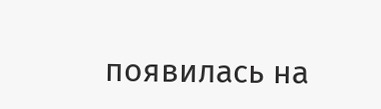появилась на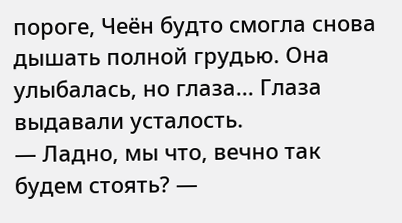пороге, Чеён будто смогла снова дышать полной грудью. Она улыбалась, но глаза... Глаза выдавали усталость.
— Ладно, мы что, вечно так будем стоять? —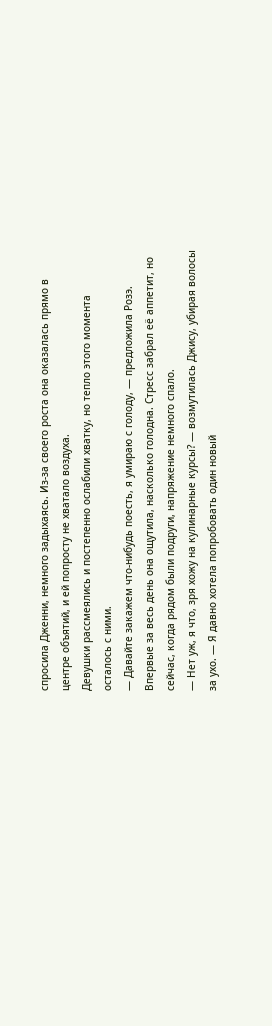спросила Дженни, немного задыхаясь. Из-за своего роста она оказалась прямо в центре объятий, и ей попросту не хватало воздуха.
Девушки рассмеялись и постепенно ослабили хватку, но тепло этого момента осталось с ними.
— Давайте закажем что-нибудь поесть, я умираю с голоду, — предложила Розэ. Впервые за весь день она ощутила, насколько голодна. Стресс забрал её аппетит, но сейчас, когда рядом были подруги, напряжение немного спало.
— Нет уж, я что, зря хожу на кулинарные курсы? — возмутилась Джису, убирая волосы за ухо. — Я давно хотела попробовать один новый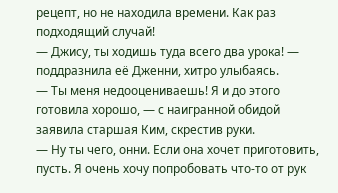рецепт, но не находила времени. Как раз подходящий случай!
— Джису, ты ходишь туда всего два урока! — поддразнила её Дженни, хитро улыбаясь.
— Ты меня недооцениваешь! Я и до этого готовила хорошо, — с наигранной обидой заявила старшая Ким, скрестив руки.
— Ну ты чего, онни. Если она хочет приготовить, пусть. Я очень хочу попробовать что-то от рук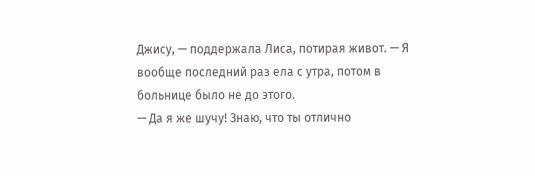Джису, — поддержала Лиса, потирая живот. — Я вообще последний раз ела с утра, потом в больнице было не до этого.
— Да я же шучу! Знаю, что ты отлично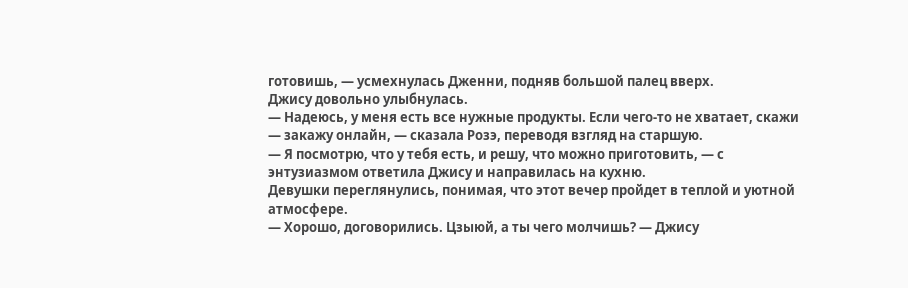готовишь, — усмехнулась Дженни, подняв большой палец вверх.
Джису довольно улыбнулась.
— Надеюсь, у меня есть все нужные продукты. Если чего-то не хватает, скажи — закажу онлайн, — сказала Розэ, переводя взгляд на старшую.
— Я посмотрю, что у тебя есть, и решу, что можно приготовить, — с энтузиазмом ответила Джису и направилась на кухню.
Девушки переглянулись, понимая, что этот вечер пройдет в теплой и уютной атмосфере.
— Хорошо, договорились. Цзыюй, а ты чего молчишь? — Джису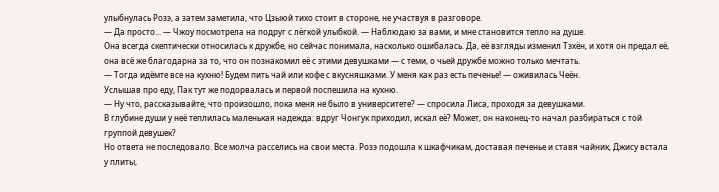улыбнулась Розэ, а затем заметила, что Цзыюй тихо стоит в стороне, не участвуя в разговоре.
— Да просто... — Чжоу посмотрела на подруг с лёгкой улыбкой. — Наблюдаю за вами, и мне становится тепло на душе.
Она всегда скептически относилась к дружбе, но сейчас понимала, насколько ошибалась. Да, её взгляды изменил Тэхён, и хотя он предал её, она всё же благодарна за то, что он познакомил её с этими девушками — с теми, о чьей дружбе можно только мечтать.
— Тогда идёмте все на кухню! Будем пить чай или кофе с вкусняшками. У меня как раз есть печенье! — оживилась Чеён.
Услышав про еду, Пак тут же подорвалась и первой поспешила на кухню.
— Ну что, рассказывайте, что произошло, пока меня не было в университете? — спросила Лиса, проходя за девушками.
В глубине души у неё теплилась маленькая надежда: вдруг Чонгук приходил, искал её? Может, он наконец-то начал разбираться с той группой девушек?
Но ответа не последовало. Все молча расселись на свои места. Розэ подошла к шкафчикам, доставая печенье и ставя чайник, Джису встала у плиты,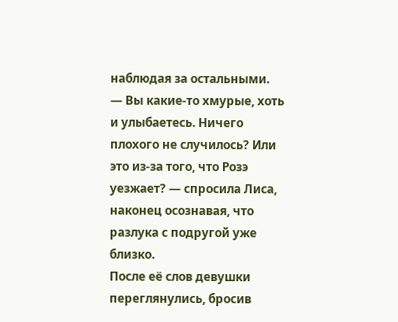наблюдая за остальными.
— Вы какие-то хмурые, хоть и улыбаетесь. Ничего плохого не случилось? Или это из-за того, что Розэ уезжает? — спросила Лиса, наконец осознавая, что разлука с подругой уже близко.
После её слов девушки переглянулись, бросив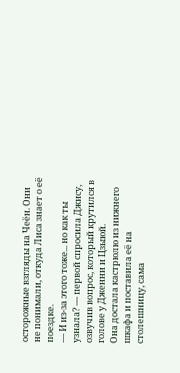осторожные взгляды на Чеён. Они не понимали, откуда Лиса знает о её поездке.
— И из-за этого тоже... но как ты узнала? — первой спросила Джису, озвучив вопрос, который крутился в голове у Дженни и Цзыюй.
Она достала кастрюлю из нижнего шкафа и поставила её на столешницу, сама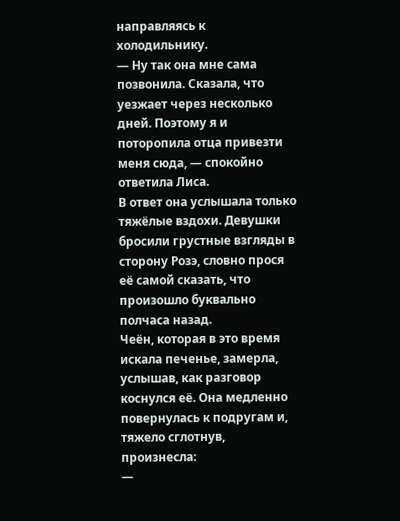направляясь к холодильнику.
— Ну так она мне сама позвонила. Сказала, что уезжает через несколько дней. Поэтому я и поторопила отца привезти меня сюда, — спокойно ответила Лиса.
В ответ она услышала только тяжёлые вздохи. Девушки бросили грустные взгляды в сторону Розэ, словно прося её самой сказать, что произошло буквально полчаса назад.
Чеён, которая в это время искала печенье, замерла, услышав, как разговор коснулся её. Она медленно повернулась к подругам и, тяжело сглотнув, произнесла:
—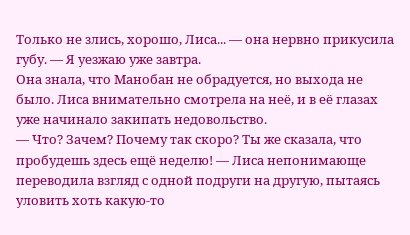Только не злись, хорошо, Лиса... — она нервно прикусила губу. — Я уезжаю уже завтра.
Она знала, что Манобан не обрадуется, но выхода не было. Лиса внимательно смотрела на неё, и в её глазах уже начинало закипать недовольство.
— Что? Зачем? Почему так скоро? Ты же сказала, что пробудешь здесь ещё неделю! — Лиса непонимающе переводила взгляд с одной подруги на другую, пытаясь уловить хоть какую-то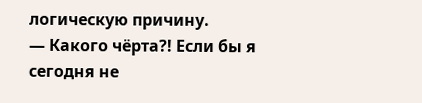логическую причину.
— Какого чёрта?! Если бы я сегодня не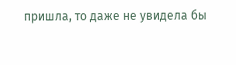пришла, то даже не увидела бы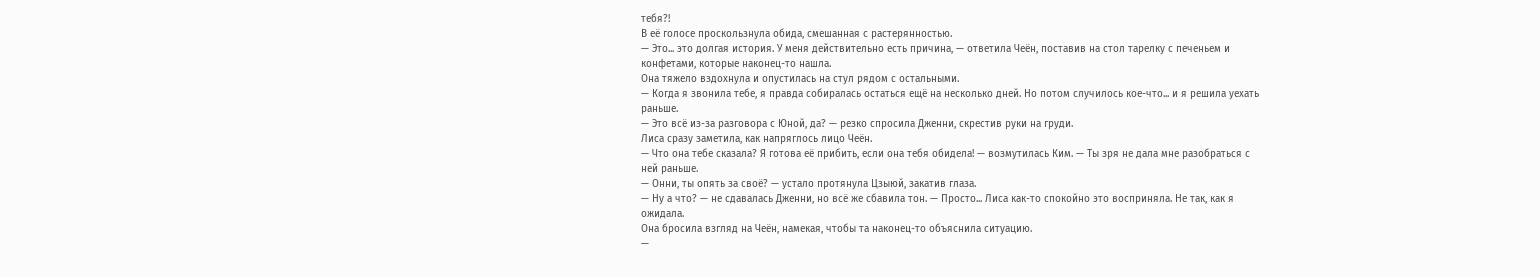тебя?!
В её голосе проскользнула обида, смешанная с растерянностью.
— Это... это долгая история. У меня действительно есть причина, — ответила Чеён, поставив на стол тарелку с печеньем и конфетами, которые наконец-то нашла.
Она тяжело вздохнула и опустилась на стул рядом с остальными.
— Когда я звонила тебе, я правда собиралась остаться ещё на несколько дней. Но потом случилось кое-что... и я решила уехать раньше.
— Это всё из-за разговора с Юной, да? — резко спросила Дженни, скрестив руки на груди.
Лиса сразу заметила, как напряглось лицо Чеён.
— Что она тебе сказала? Я готова её прибить, если она тебя обидела! — возмутилась Ким. — Ты зря не дала мне разобраться с ней раньше.
— Онни, ты опять за своё? — устало протянула Цзыюй, закатив глаза.
— Ну а что? — не сдавалась Дженни, но всё же сбавила тон. — Просто... Лиса как-то спокойно это восприняла. Не так, как я ожидала.
Она бросила взгляд на Чеён, намекая, чтобы та наконец-то объяснила ситуацию.
—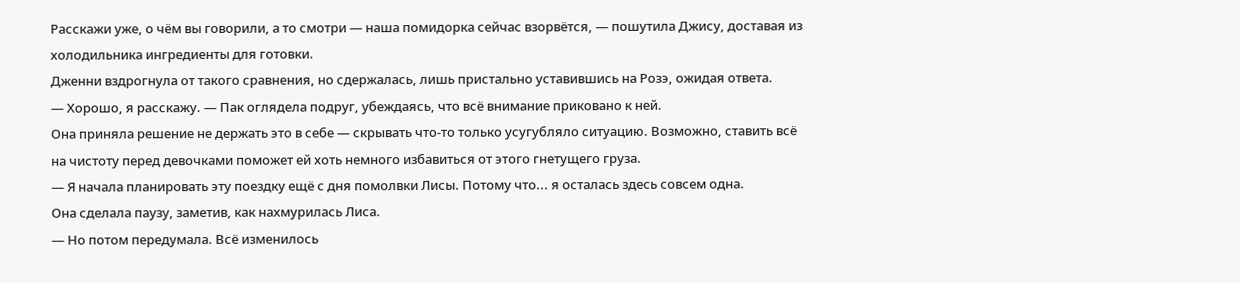Расскажи уже, о чём вы говорили, а то смотри — наша помидорка сейчас взорвётся, — пошутила Джису, доставая из холодильника ингредиенты для готовки.
Дженни вздрогнула от такого сравнения, но сдержалась, лишь пристально уставившись на Розэ, ожидая ответа.
— Хорошо, я расскажу. — Пак оглядела подруг, убеждаясь, что всё внимание приковано к ней.
Она приняла решение не держать это в себе — скрывать что-то только усугубляло ситуацию. Возможно, ставить всё на чистоту перед девочками поможет ей хоть немного избавиться от этого гнетущего груза.
— Я начала планировать эту поездку ещё с дня помолвки Лисы. Потому что... я осталась здесь совсем одна.
Она сделала паузу, заметив, как нахмурилась Лиса.
— Но потом передумала. Всё изменилось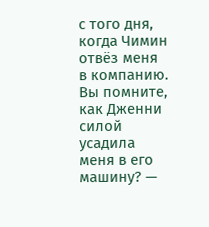с того дня, когда Чимин отвёз меня в компанию. Вы помните, как Дженни силой усадила меня в его машину? —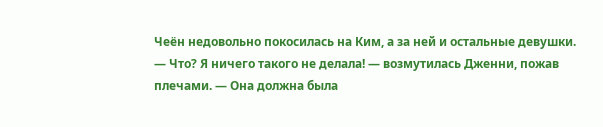Чеён недовольно покосилась на Ким, а за ней и остальные девушки.
— Что? Я ничего такого не делала! — возмутилась Дженни, пожав плечами. — Она должна была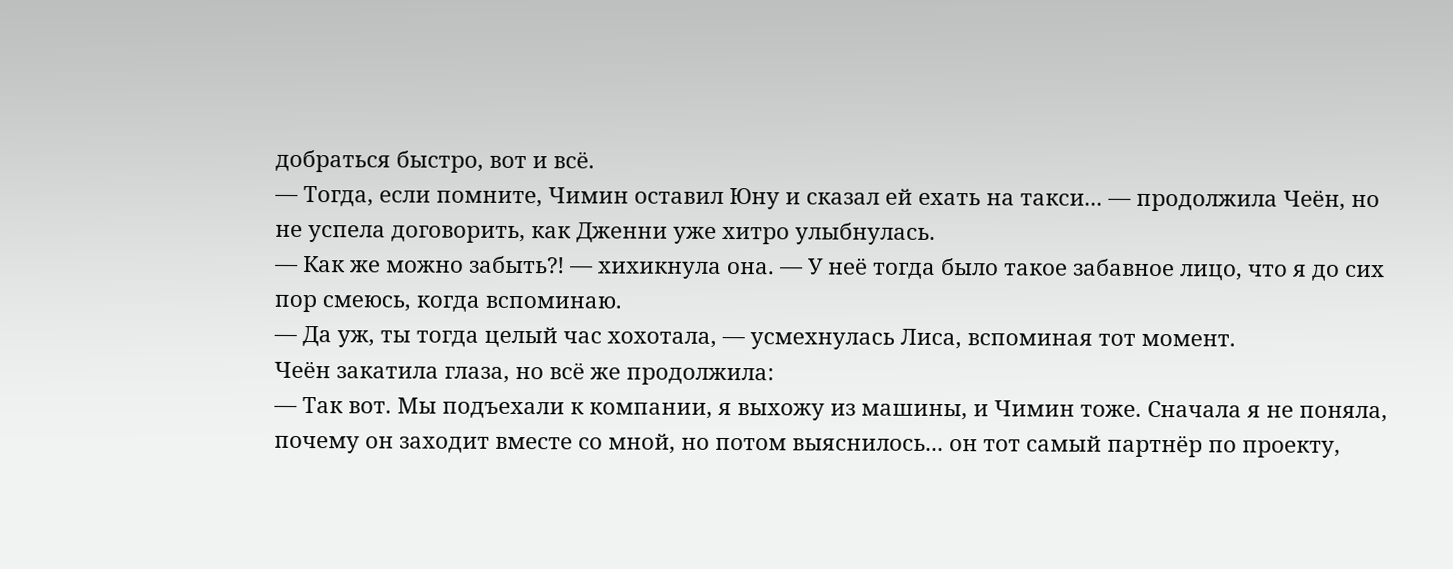добраться быстро, вот и всё.
— Тогда, если помните, Чимин оставил Юну и сказал ей ехать на такси... — продолжила Чеён, но не успела договорить, как Дженни уже хитро улыбнулась.
— Как же можно забыть?! — хихикнула она. — У неё тогда было такое забавное лицо, что я до сих пор смеюсь, когда вспоминаю.
— Да уж, ты тогда целый час хохотала, — усмехнулась Лиса, вспоминая тот момент.
Чеён закатила глаза, но всё же продолжила:
— Так вот. Мы подъехали к компании, я выхожу из машины, и Чимин тоже. Сначала я не поняла, почему он заходит вместе со мной, но потом выяснилось... он тот самый партнёр по проекту,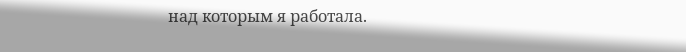над которым я работала.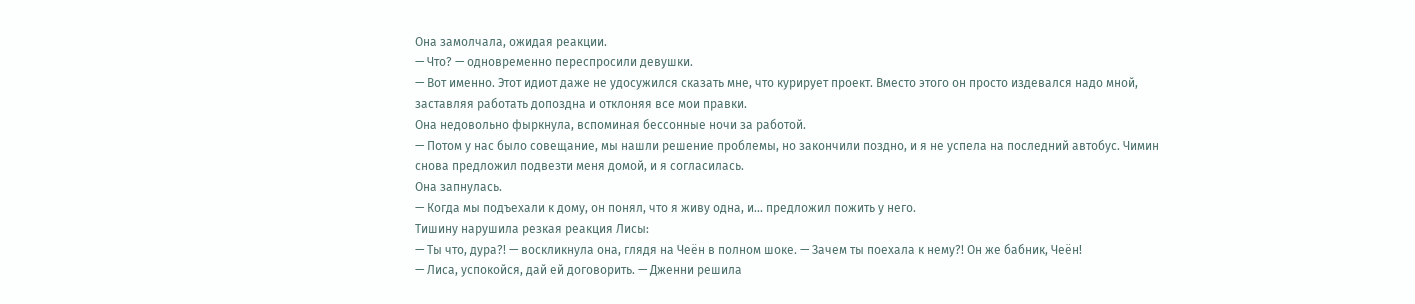Она замолчала, ожидая реакции.
— Что? — одновременно переспросили девушки.
— Вот именно. Этот идиот даже не удосужился сказать мне, что курирует проект. Вместо этого он просто издевался надо мной, заставляя работать допоздна и отклоняя все мои правки.
Она недовольно фыркнула, вспоминая бессонные ночи за работой.
— Потом у нас было совещание, мы нашли решение проблемы, но закончили поздно, и я не успела на последний автобус. Чимин снова предложил подвезти меня домой, и я согласилась.
Она запнулась.
— Когда мы подъехали к дому, он понял, что я живу одна, и... предложил пожить у него.
Тишину нарушила резкая реакция Лисы:
— Ты что, дура?! — воскликнула она, глядя на Чеён в полном шоке. — Зачем ты поехала к нему?! Он же бабник, Чеён!
— Лиса, успокойся, дай ей договорить. — Дженни решила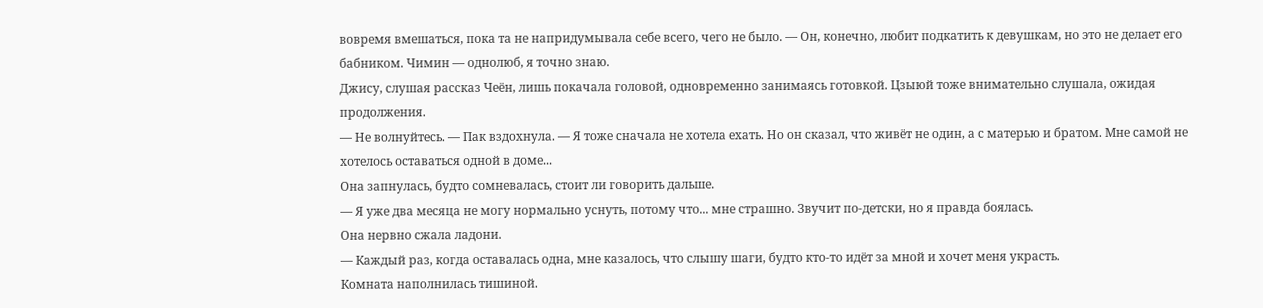вовремя вмешаться, пока та не напридумывала себе всего, чего не было. — Он, конечно, любит подкатить к девушкам, но это не делает его бабником. Чимин — однолюб, я точно знаю.
Джису, слушая рассказ Чеён, лишь покачала головой, одновременно занимаясь готовкой. Цзыюй тоже внимательно слушала, ожидая продолжения.
— Не волнуйтесь. — Пак вздохнула. — Я тоже сначала не хотела ехать. Но он сказал, что живёт не один, а с матерью и братом. Мне самой не хотелось оставаться одной в доме...
Она запнулась, будто сомневалась, стоит ли говорить дальше.
— Я уже два месяца не могу нормально уснуть, потому что... мне страшно. Звучит по-детски, но я правда боялась.
Она нервно сжала ладони.
— Каждый раз, когда оставалась одна, мне казалось, что слышу шаги, будто кто-то идёт за мной и хочет меня украсть.
Комната наполнилась тишиной.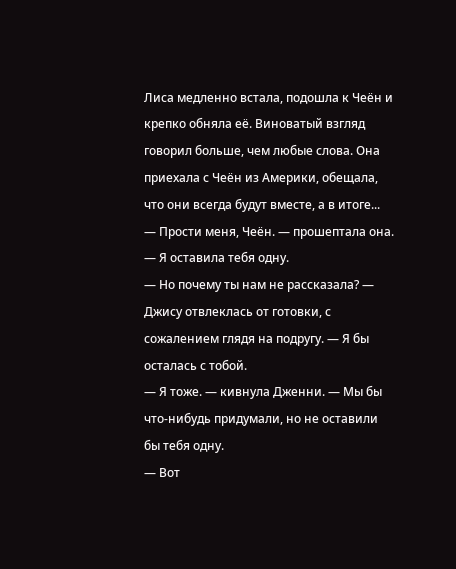Лиса медленно встала, подошла к Чеён и крепко обняла её. Виноватый взгляд говорил больше, чем любые слова. Она приехала с Чеён из Америки, обещала, что они всегда будут вместе, а в итоге...
— Прости меня, Чеён. — прошептала она. — Я оставила тебя одну.
— Но почему ты нам не рассказала? — Джису отвлеклась от готовки, с сожалением глядя на подругу. — Я бы осталась с тобой.
— Я тоже. — кивнула Дженни. — Мы бы что-нибудь придумали, но не оставили бы тебя одну.
— Вот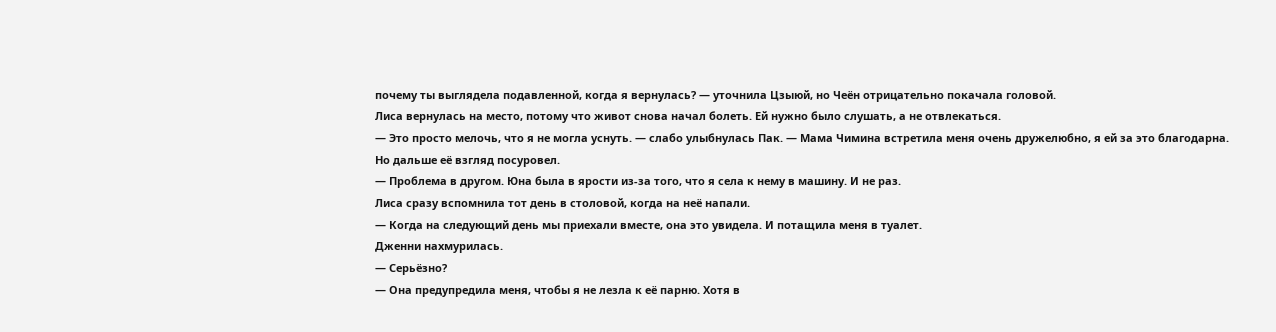почему ты выглядела подавленной, когда я вернулась? — уточнила Цзыюй, но Чеён отрицательно покачала головой.
Лиса вернулась на место, потому что живот снова начал болеть. Ей нужно было слушать, а не отвлекаться.
— Это просто мелочь, что я не могла уснуть. — слабо улыбнулась Пак. — Мама Чимина встретила меня очень дружелюбно, я ей за это благодарна.
Но дальше её взгляд посуровел.
— Проблема в другом. Юна была в ярости из-за того, что я села к нему в машину. И не раз.
Лиса сразу вспомнила тот день в столовой, когда на неё напали.
— Когда на следующий день мы приехали вместе, она это увидела. И потащила меня в туалет.
Дженни нахмурилась.
— Серьёзно?
— Она предупредила меня, чтобы я не лезла к её парню. Хотя в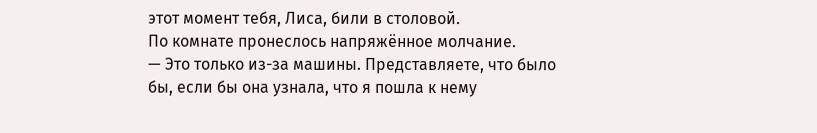этот момент тебя, Лиса, били в столовой.
По комнате пронеслось напряжённое молчание.
— Это только из-за машины. Представляете, что было бы, если бы она узнала, что я пошла к нему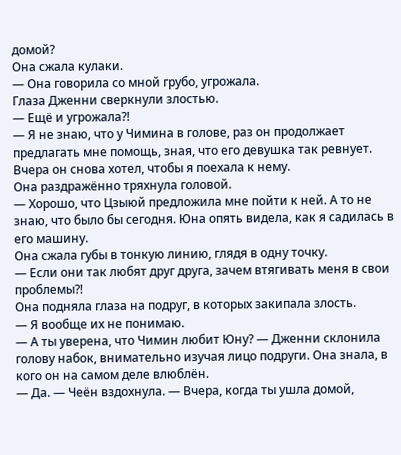домой?
Она сжала кулаки.
— Она говорила со мной грубо, угрожала.
Глаза Дженни сверкнули злостью.
— Ещё и угрожала?!
— Я не знаю, что у Чимина в голове, раз он продолжает предлагать мне помощь, зная, что его девушка так ревнует. Вчера он снова хотел, чтобы я поехала к нему.
Она раздражённо тряхнула головой.
— Хорошо, что Цзыюй предложила мне пойти к ней. А то не знаю, что было бы сегодня. Юна опять видела, как я садилась в его машину.
Она сжала губы в тонкую линию, глядя в одну точку.
— Если они так любят друг друга, зачем втягивать меня в свои проблемы?!
Она подняла глаза на подруг, в которых закипала злость.
— Я вообще их не понимаю.
— А ты уверена, что Чимин любит Юну? — Дженни склонила голову набок, внимательно изучая лицо подруги. Она знала, в кого он на самом деле влюблён.
— Да. — Чеён вздохнула. — Вчера, когда ты ушла домой,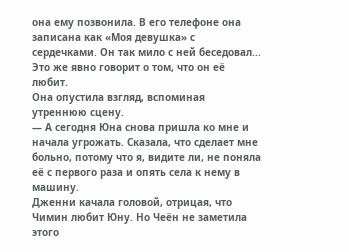она ему позвонила. В его телефоне она записана как «Моя девушка» с сердечками. Он так мило с ней беседовал... Это же явно говорит о том, что он её любит.
Она опустила взгляд, вспоминая утреннюю сцену.
— А сегодня Юна снова пришла ко мне и начала угрожать. Сказала, что сделает мне больно, потому что я, видите ли, не поняла её с первого раза и опять села к нему в машину.
Дженни качала головой, отрицая, что Чимин любит Юну. Но Чеён не заметила этого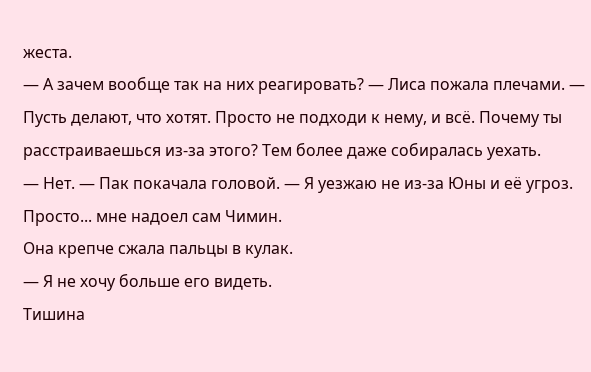жеста.
— А зачем вообще так на них реагировать? — Лиса пожала плечами. — Пусть делают, что хотят. Просто не подходи к нему, и всё. Почему ты расстраиваешься из-за этого? Тем более даже собиралась уехать.
— Нет. — Пак покачала головой. — Я уезжаю не из-за Юны и её угроз. Просто... мне надоел сам Чимин.
Она крепче сжала пальцы в кулак.
— Я не хочу больше его видеть.
Тишина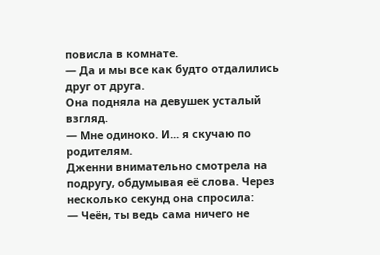повисла в комнате.
— Да и мы все как будто отдалились друг от друга.
Она подняла на девушек усталый взгляд.
— Мне одиноко. И... я скучаю по родителям.
Дженни внимательно смотрела на подругу, обдумывая её слова. Через несколько секунд она спросила:
— Чеён, ты ведь сама ничего не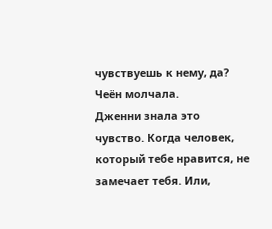чувствуешь к нему, да?
Чеён молчала.
Дженни знала это чувство. Когда человек, который тебе нравится, не замечает тебя. Или,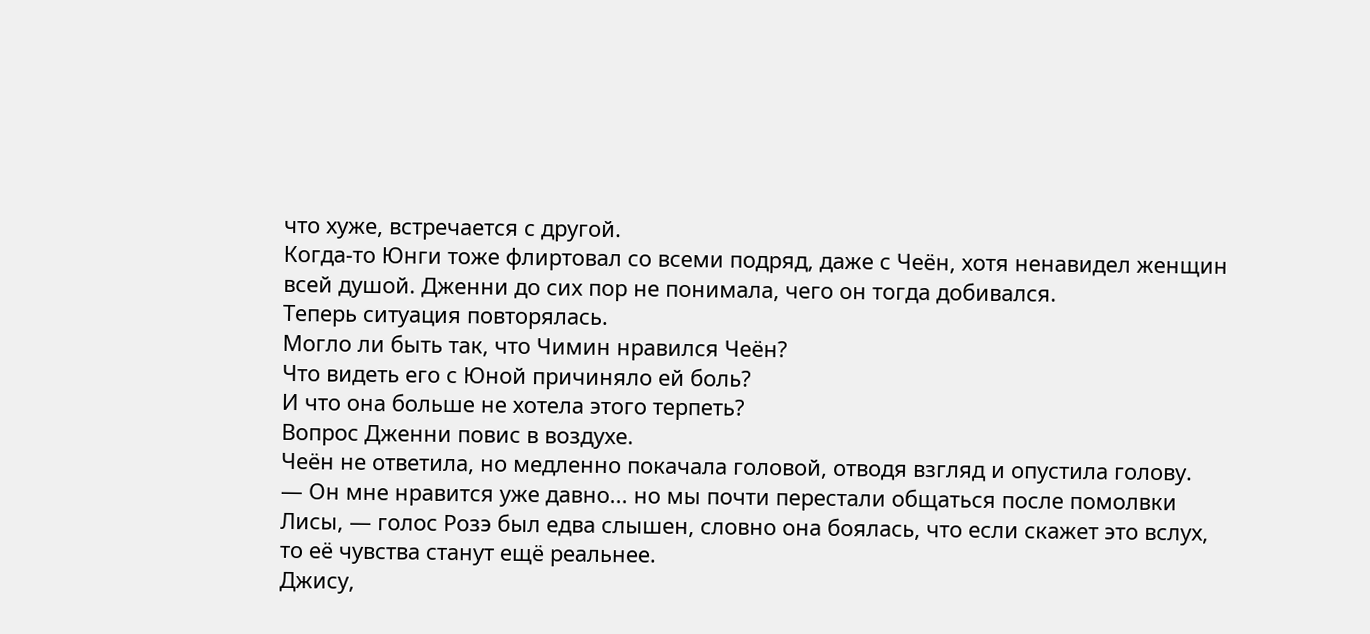что хуже, встречается с другой.
Когда-то Юнги тоже флиртовал со всеми подряд, даже с Чеён, хотя ненавидел женщин всей душой. Дженни до сих пор не понимала, чего он тогда добивался.
Теперь ситуация повторялась.
Могло ли быть так, что Чимин нравился Чеён?
Что видеть его с Юной причиняло ей боль?
И что она больше не хотела этого терпеть?
Вопрос Дженни повис в воздухе.
Чеён не ответила, но медленно покачала головой, отводя взгляд и опустила голову.
— Он мне нравится уже давно... но мы почти перестали общаться после помолвки Лисы, — голос Розэ был едва слышен, словно она боялась, что если скажет это вслух, то её чувства станут ещё реальнее.
Джису,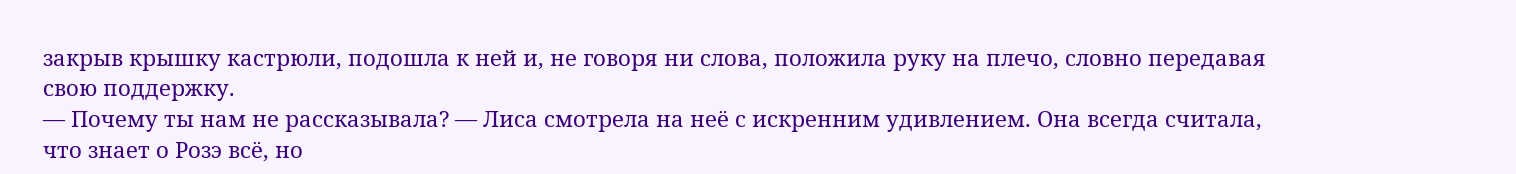закрыв крышку кастрюли, подошла к ней и, не говоря ни слова, положила руку на плечо, словно передавая свою поддержку.
— Почему ты нам не рассказывала? — Лиса смотрела на неё с искренним удивлением. Она всегда считала, что знает о Розэ всё, но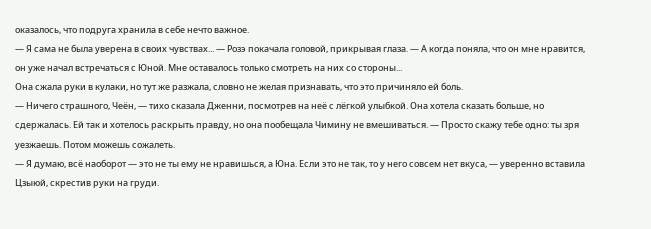оказалось, что подруга хранила в себе нечто важное.
— Я сама не была уверена в своих чувствах... — Розэ покачала головой, прикрывая глаза. — А когда поняла, что он мне нравится, он уже начал встречаться с Юной. Мне оставалось только смотреть на них со стороны...
Она сжала руки в кулаки, но тут же разжала, словно не желая признавать, что это причиняло ей боль.
— Ничего страшного, Чеён, — тихо сказала Дженни, посмотрев на неё с лёгкой улыбкой. Она хотела сказать больше, но сдержалась. Ей так и хотелось раскрыть правду, но она пообещала Чимину не вмешиваться. — Просто скажу тебе одно: ты зря уезжаешь. Потом можешь сожалеть.
— Я думаю, всё наоборот — это не ты ему не нравишься, а Юна. Если это не так, то у него совсем нет вкуса, — уверенно вставила Цзыюй, скрестив руки на груди.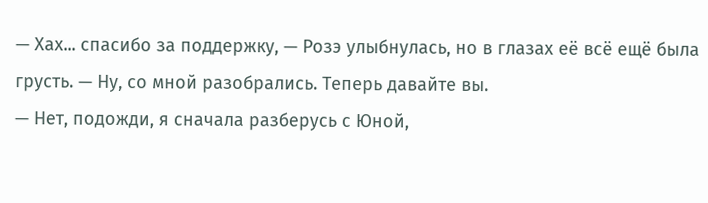— Хах... спасибо за поддержку, — Розэ улыбнулась, но в глазах её всё ещё была грусть. — Ну, со мной разобрались. Теперь давайте вы.
— Нет, подожди, я сначала разберусь с Юной,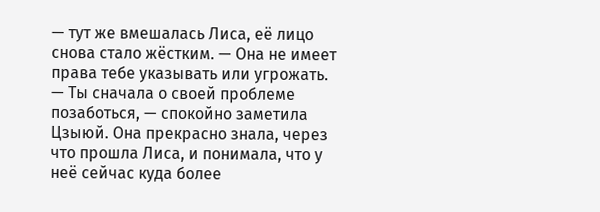— тут же вмешалась Лиса, её лицо снова стало жёстким. — Она не имеет права тебе указывать или угрожать.
— Ты сначала о своей проблеме позаботься, — спокойно заметила Цзыюй. Она прекрасно знала, через что прошла Лиса, и понимала, что у неё сейчас куда более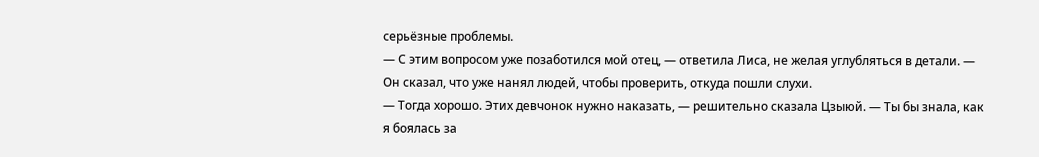серьёзные проблемы.
— С этим вопросом уже позаботился мой отец, — ответила Лиса, не желая углубляться в детали. — Он сказал, что уже нанял людей, чтобы проверить, откуда пошли слухи.
— Тогда хорошо. Этих девчонок нужно наказать, — решительно сказала Цзыюй. — Ты бы знала, как я боялась за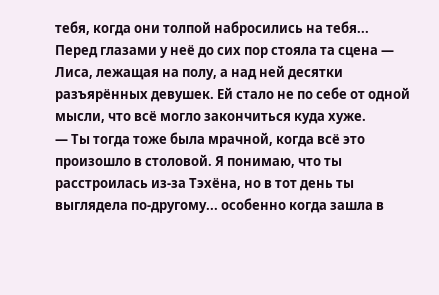тебя, когда они толпой набросились на тебя...
Перед глазами у неё до сих пор стояла та сцена — Лиса, лежащая на полу, а над ней десятки разъярённых девушек. Ей стало не по себе от одной мысли, что всё могло закончиться куда хуже.
— Ты тогда тоже была мрачной, когда всё это произошло в столовой. Я понимаю, что ты расстроилась из-за Тэхёна, но в тот день ты выглядела по-другому... особенно когда зашла в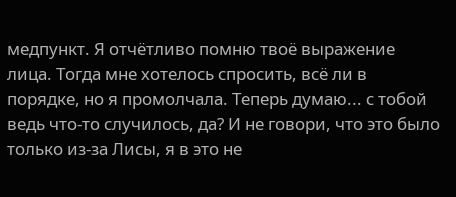медпункт. Я отчётливо помню твоё выражение лица. Тогда мне хотелось спросить, всё ли в порядке, но я промолчала. Теперь думаю... с тобой ведь что-то случилось, да? И не говори, что это было только из-за Лисы, я в это не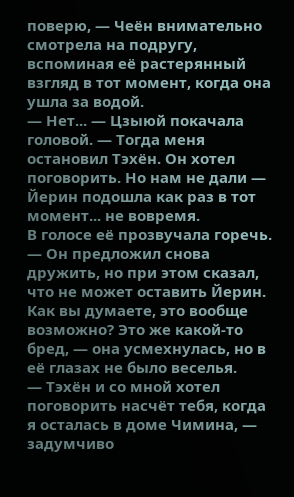поверю, — Чеён внимательно смотрела на подругу, вспоминая её растерянный взгляд в тот момент, когда она ушла за водой.
— Нет... — Цзыюй покачала головой. — Тогда меня остановил Тэхён. Он хотел поговорить. Но нам не дали — Йерин подошла как раз в тот момент... не вовремя.
В голосе её прозвучала горечь.
— Он предложил снова дружить, но при этом сказал, что не может оставить Йерин. Как вы думаете, это вообще возможно? Это же какой-то бред, — она усмехнулась, но в её глазах не было веселья.
— Тэхён и со мной хотел поговорить насчёт тебя, когда я осталась в доме Чимина, — задумчиво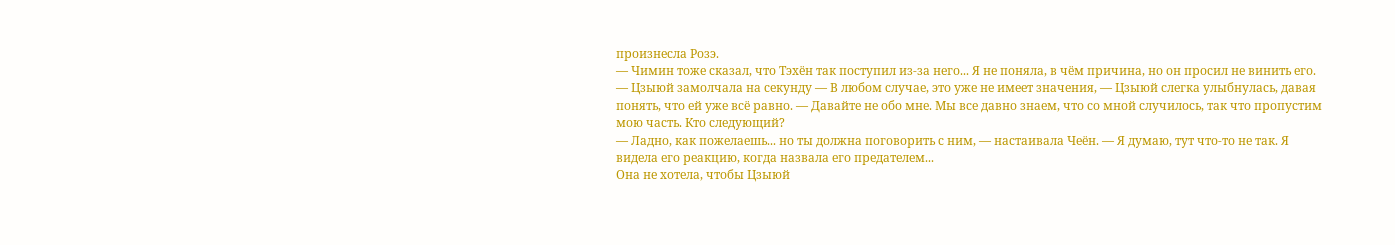произнесла Розэ.
— Чимин тоже сказал, что Тэхён так поступил из-за него... Я не поняла, в чём причина, но он просил не винить его. — Цзыюй замолчала на секунду — В любом случае, это уже не имеет значения, — Цзыюй слегка улыбнулась, давая понять, что ей уже всё равно. — Давайте не обо мне. Мы все давно знаем, что со мной случилось, так что пропустим мою часть. Кто следующий?
— Ладно, как пожелаешь... но ты должна поговорить с ним, — настаивала Чеён. — Я думаю, тут что-то не так. Я видела его реакцию, когда назвала его предателем...
Она не хотела, чтобы Цзыюй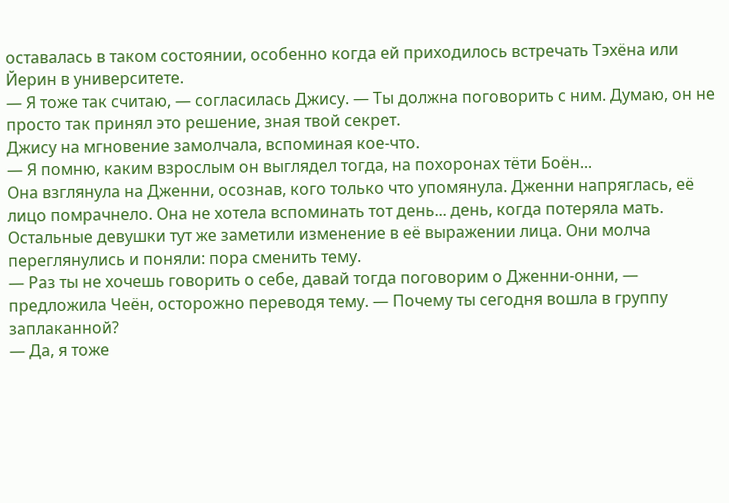оставалась в таком состоянии, особенно когда ей приходилось встречать Тэхёна или Йерин в университете.
— Я тоже так считаю, — согласилась Джису. — Ты должна поговорить с ним. Думаю, он не просто так принял это решение, зная твой секрет.
Джису на мгновение замолчала, вспоминая кое-что.
— Я помню, каким взрослым он выглядел тогда, на похоронах тёти Боён...
Она взглянула на Дженни, осознав, кого только что упомянула. Дженни напряглась, её лицо помрачнело. Она не хотела вспоминать тот день... день, когда потеряла мать.
Остальные девушки тут же заметили изменение в её выражении лица. Они молча переглянулись и поняли: пора сменить тему.
— Раз ты не хочешь говорить о себе, давай тогда поговорим о Дженни-онни, — предложила Чеён, осторожно переводя тему. — Почему ты сегодня вошла в группу заплаканной?
— Да, я тоже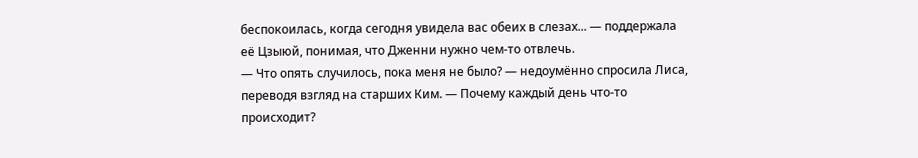беспокоилась, когда сегодня увидела вас обеих в слезах... — поддержала её Цзыюй, понимая, что Дженни нужно чем-то отвлечь.
— Что опять случилось, пока меня не было? — недоумённо спросила Лиса, переводя взгляд на старших Ким. — Почему каждый день что-то происходит?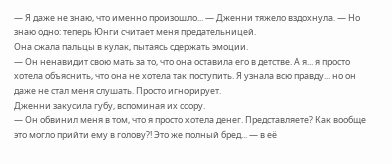— Я даже не знаю, что именно произошло... — Дженни тяжело вздохнула. — Но знаю одно: теперь Юнги считает меня предательницей.
Она сжала пальцы в кулак, пытаясь сдержать эмоции.
— Он ненавидит свою мать за то, что она оставила его в детстве. А я... я просто хотела объяснить, что она не хотела так поступить. Я узнала всю правду... но он даже не стал меня слушать. Просто игнорирует.
Дженни закусила губу, вспоминая их ссору.
— Он обвинил меня в том, что я просто хотела денег. Представляете? Как вообще это могло прийти ему в голову?! Это же полный бред... — в её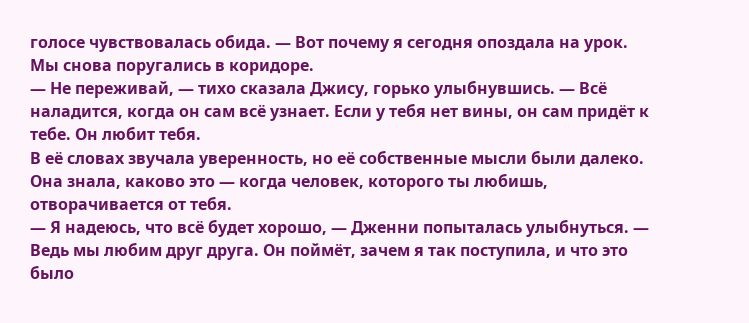голосе чувствовалась обида. — Вот почему я сегодня опоздала на урок. Мы снова поругались в коридоре.
— Не переживай, — тихо сказала Джису, горько улыбнувшись. — Всё наладится, когда он сам всё узнает. Если у тебя нет вины, он сам придёт к тебе. Он любит тебя.
В её словах звучала уверенность, но её собственные мысли были далеко. Она знала, каково это — когда человек, которого ты любишь, отворачивается от тебя.
— Я надеюсь, что всё будет хорошо, — Дженни попыталась улыбнуться. — Ведь мы любим друг друга. Он поймёт, зачем я так поступила, и что это было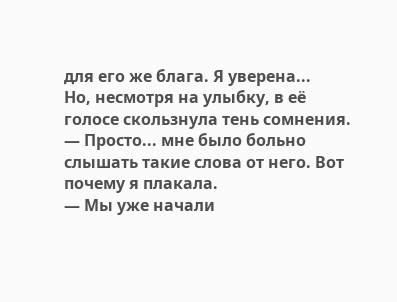для его же блага. Я уверена...
Но, несмотря на улыбку, в её голосе скользнула тень сомнения.
— Просто... мне было больно слышать такие слова от него. Вот почему я плакала.
— Мы уже начали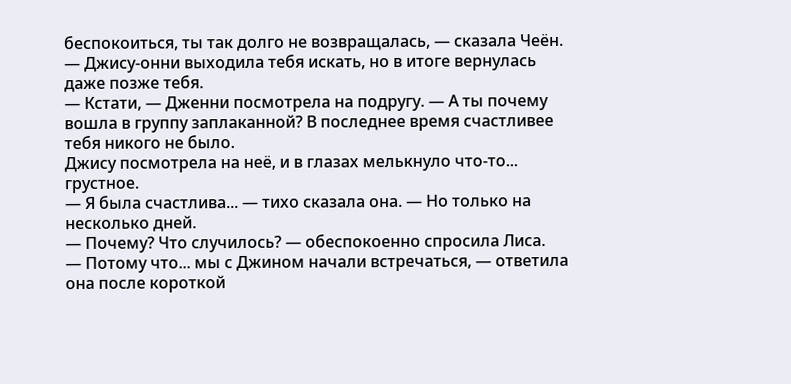беспокоиться, ты так долго не возвращалась, — сказала Чеён. — Джису-онни выходила тебя искать, но в итоге вернулась даже позже тебя.
— Кстати, — Дженни посмотрела на подругу. — А ты почему вошла в группу заплаканной? В последнее время счастливее тебя никого не было.
Джису посмотрела на неё, и в глазах мелькнуло что-то... грустное.
— Я была счастлива... — тихо сказала она. — Но только на несколько дней.
— Почему? Что случилось? — обеспокоенно спросила Лиса.
— Потому что... мы с Джином начали встречаться, — ответила она после короткой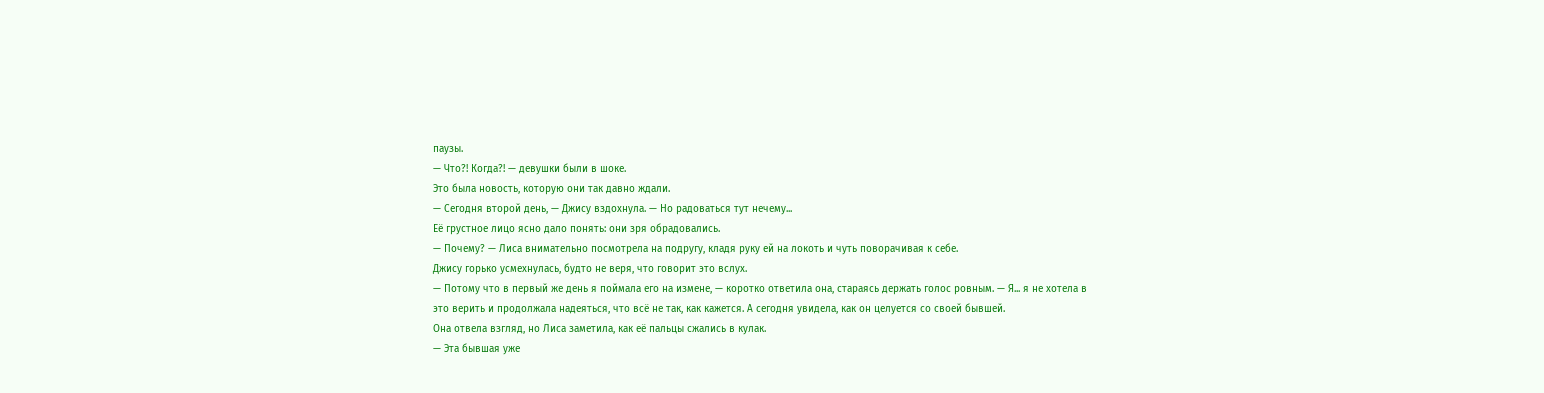паузы.
— Что?! Когда?! — девушки были в шоке.
Это была новость, которую они так давно ждали.
— Сегодня второй день, — Джису вздохнула. — Но радоваться тут нечему...
Её грустное лицо ясно дало понять: они зря обрадовались.
— Почему? — Лиса внимательно посмотрела на подругу, кладя руку ей на локоть и чуть поворачивая к себе.
Джису горько усмехнулась, будто не веря, что говорит это вслух.
— Потому что в первый же день я поймала его на измене, — коротко ответила она, стараясь держать голос ровным. — Я... я не хотела в это верить и продолжала надеяться, что всё не так, как кажется. А сегодня увидела, как он целуется со своей бывшей.
Она отвела взгляд, но Лиса заметила, как её пальцы сжались в кулак.
— Эта бывшая уже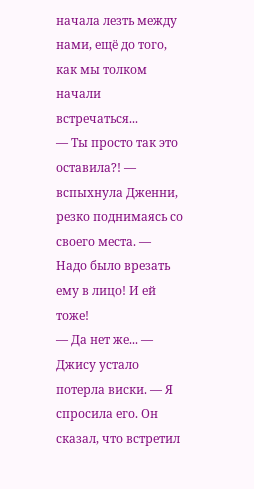начала лезть между нами, ещё до того, как мы толком начали встречаться...
— Ты просто так это оставила?! — вспыхнула Дженни, резко поднимаясь со своего места. — Надо было врезать ему в лицо! И ей тоже!
— Да нет же... — Джису устало потерла виски. — Я спросила его. Он сказал, что встретил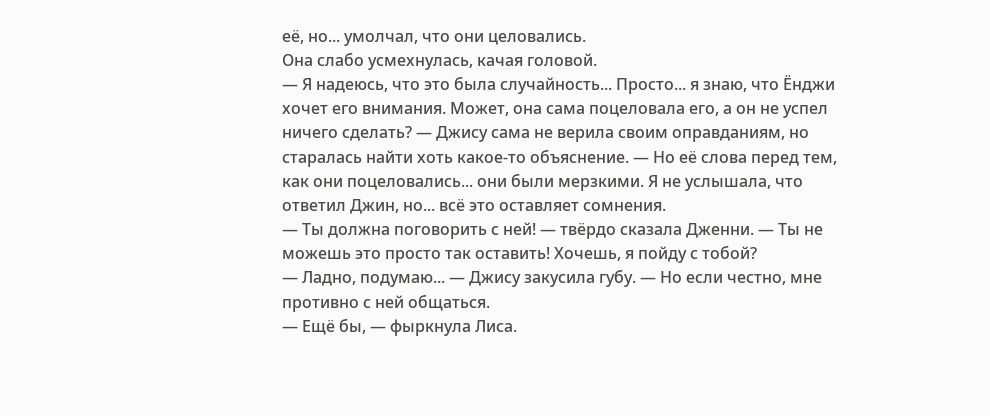её, но... умолчал, что они целовались.
Она слабо усмехнулась, качая головой.
— Я надеюсь, что это была случайность... Просто... я знаю, что Ёнджи хочет его внимания. Может, она сама поцеловала его, а он не успел ничего сделать? — Джису сама не верила своим оправданиям, но старалась найти хоть какое-то объяснение. — Но её слова перед тем, как они поцеловались... они были мерзкими. Я не услышала, что ответил Джин, но... всё это оставляет сомнения.
— Ты должна поговорить с ней! — твёрдо сказала Дженни. — Ты не можешь это просто так оставить! Хочешь, я пойду с тобой?
— Ладно, подумаю... — Джису закусила губу. — Но если честно, мне противно с ней общаться.
— Ещё бы, — фыркнула Лиса.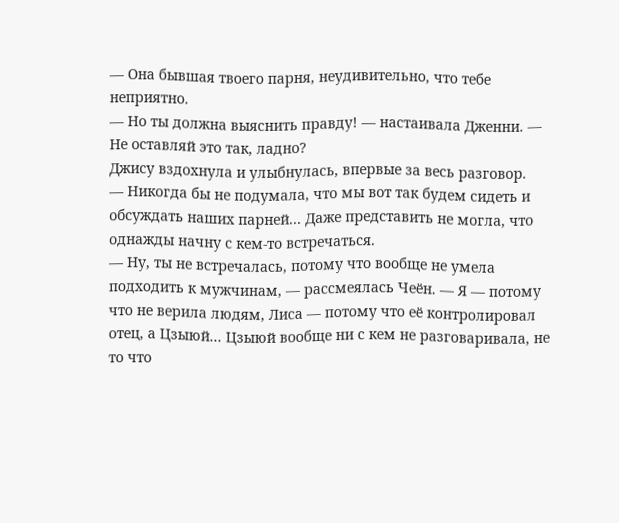— Она бывшая твоего парня, неудивительно, что тебе неприятно.
— Но ты должна выяснить правду! — настаивала Дженни. — Не оставляй это так, ладно?
Джису вздохнула и улыбнулась, впервые за весь разговор.
— Никогда бы не подумала, что мы вот так будем сидеть и обсуждать наших парней... Даже представить не могла, что однажды начну с кем-то встречаться.
— Ну, ты не встречалась, потому что вообще не умела подходить к мужчинам, — рассмеялась Чеён. — Я — потому что не верила людям, Лиса — потому что её контролировал отец, а Цзыюй... Цзыюй вообще ни с кем не разговаривала, не то что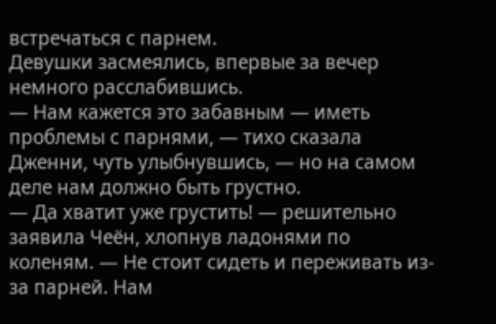встречаться с парнем.
Девушки засмеялись, впервые за вечер немного расслабившись.
— Нам кажется это забавным — иметь проблемы с парнями, — тихо сказала Дженни, чуть улыбнувшись, — но на самом деле нам должно быть грустно.
— Да хватит уже грустить! — решительно заявила Чеён, хлопнув ладонями по коленям. — Не стоит сидеть и переживать из-за парней. Нам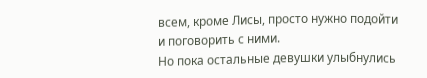всем, кроме Лисы, просто нужно подойти и поговорить с ними.
Но пока остальные девушки улыбнулись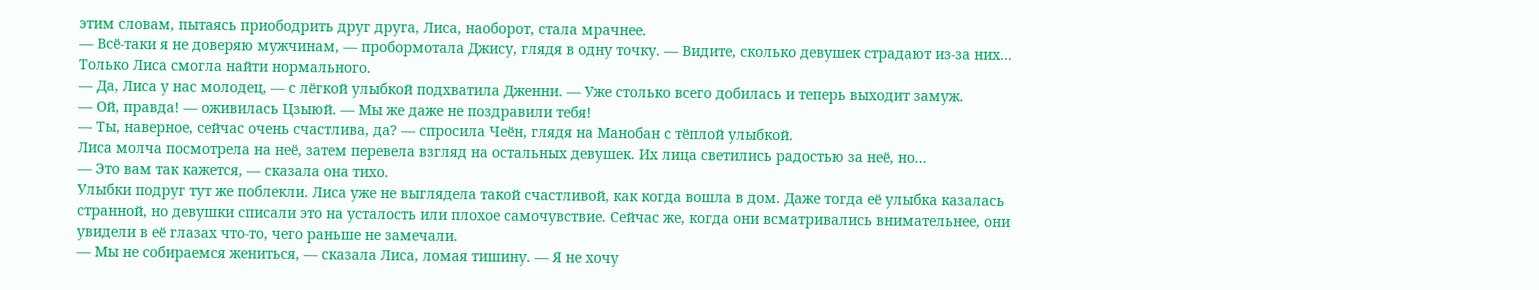этим словам, пытаясь приободрить друг друга, Лиса, наоборот, стала мрачнее.
— Всё-таки я не доверяю мужчинам, — пробормотала Джису, глядя в одну точку. — Видите, сколько девушек страдают из-за них... Только Лиса смогла найти нормального.
— Да, Лиса у нас молодец, — с лёгкой улыбкой подхватила Дженни. — Уже столько всего добилась и теперь выходит замуж.
— Ой, правда! — оживилась Цзыюй. — Мы же даже не поздравили тебя!
— Ты, наверное, сейчас очень счастлива, да? — спросила Чеён, глядя на Манобан с тёплой улыбкой.
Лиса молча посмотрела на неё, затем перевела взгляд на остальных девушек. Их лица светились радостью за неё, но...
— Это вам так кажется, — сказала она тихо.
Улыбки подруг тут же поблекли. Лиса уже не выглядела такой счастливой, как когда вошла в дом. Даже тогда её улыбка казалась странной, но девушки списали это на усталость или плохое самочувствие. Сейчас же, когда они всматривались внимательнее, они увидели в её глазах что-то, чего раньше не замечали.
— Мы не собираемся жениться, — сказала Лиса, ломая тишину. — Я не хочу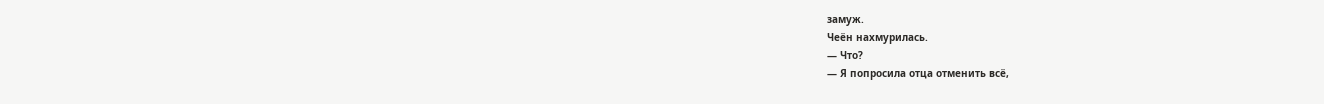замуж.
Чеён нахмурилась.
— Что?
— Я попросила отца отменить всё,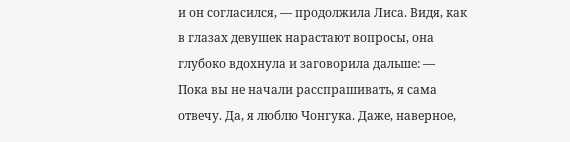и он согласился, — продолжила Лиса. Видя, как в глазах девушек нарастают вопросы, она глубоко вдохнула и заговорила дальше: — Пока вы не начали расспрашивать, я сама отвечу. Да, я люблю Чонгука. Даже, наверное,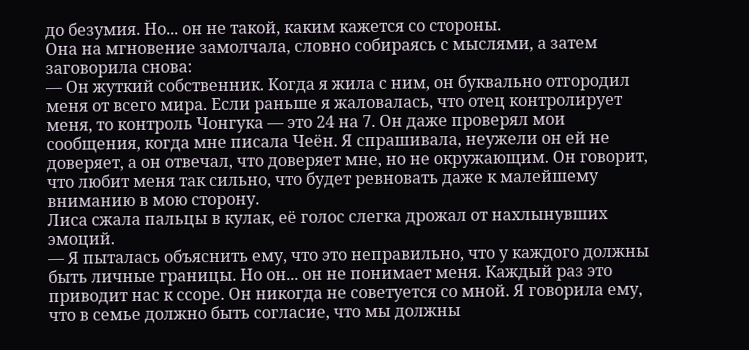до безумия. Но... он не такой, каким кажется со стороны.
Она на мгновение замолчала, словно собираясь с мыслями, а затем заговорила снова:
— Он жуткий собственник. Когда я жила с ним, он буквально отгородил меня от всего мира. Если раньше я жаловалась, что отец контролирует меня, то контроль Чонгука — это 24 на 7. Он даже проверял мои сообщения, когда мне писала Чеён. Я спрашивала, неужели он ей не доверяет, а он отвечал, что доверяет мне, но не окружающим. Он говорит, что любит меня так сильно, что будет ревновать даже к малейшему вниманию в мою сторону.
Лиса сжала пальцы в кулак, её голос слегка дрожал от нахлынувших эмоций.
— Я пыталась объяснить ему, что это неправильно, что у каждого должны быть личные границы. Но он... он не понимает меня. Каждый раз это приводит нас к ссоре. Он никогда не советуется со мной. Я говорила ему, что в семье должно быть согласие, что мы должны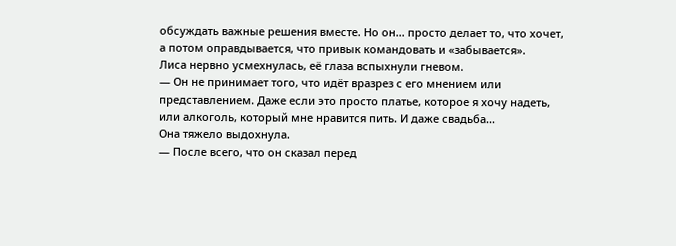обсуждать важные решения вместе. Но он... просто делает то, что хочет, а потом оправдывается, что привык командовать и «забывается».
Лиса нервно усмехнулась, её глаза вспыхнули гневом.
— Он не принимает того, что идёт вразрез с его мнением или представлением. Даже если это просто платье, которое я хочу надеть, или алкоголь, который мне нравится пить. И даже свадьба...
Она тяжело выдохнула.
— После всего, что он сказал перед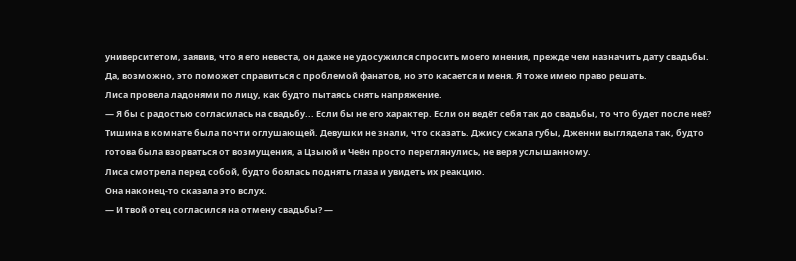университетом, заявив, что я его невеста, он даже не удосужился спросить моего мнения, прежде чем назначить дату свадьбы. Да, возможно, это поможет справиться с проблемой фанатов, но это касается и меня. Я тоже имею право решать.
Лиса провела ладонями по лицу, как будто пытаясь снять напряжение.
— Я бы с радостью согласилась на свадьбу... Если бы не его характер. Если он ведёт себя так до свадьбы, то что будет после неё?
Тишина в комнате была почти оглушающей. Девушки не знали, что сказать. Джису сжала губы, Дженни выглядела так, будто готова была взорваться от возмущения, а Цзыюй и Чеён просто переглянулись, не веря услышанному.
Лиса смотрела перед собой, будто боялась поднять глаза и увидеть их реакцию.
Она наконец-то сказала это вслух.
— И твой отец согласился на отмену свадьбы? —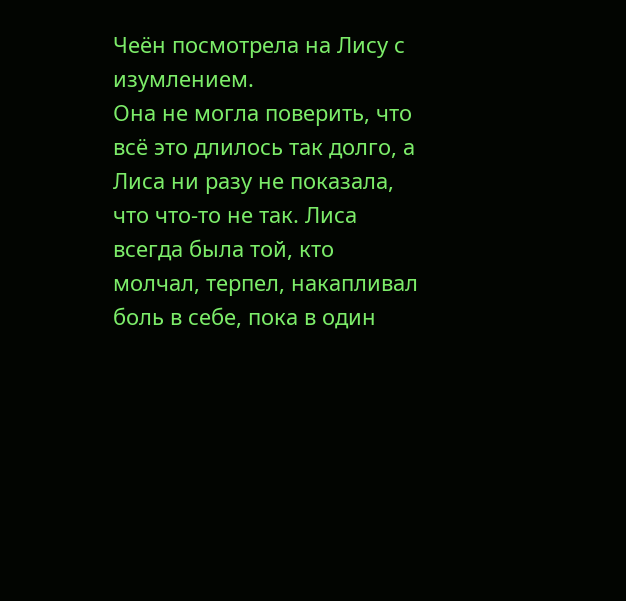Чеён посмотрела на Лису с изумлением.
Она не могла поверить, что всё это длилось так долго, а Лиса ни разу не показала, что что-то не так. Лиса всегда была той, кто молчал, терпел, накапливал боль в себе, пока в один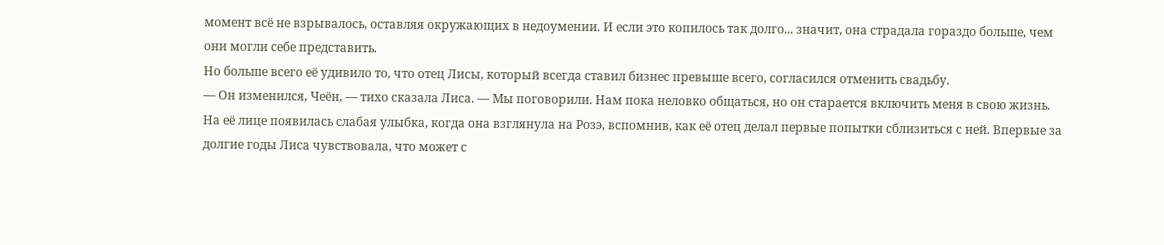момент всё не взрывалось, оставляя окружающих в недоумении. И если это копилось так долго... значит, она страдала гораздо больше, чем они могли себе представить.
Но больше всего её удивило то, что отец Лисы, который всегда ставил бизнес превыше всего, согласился отменить свадьбу.
— Он изменился, Чеён, — тихо сказала Лиса. — Мы поговорили. Нам пока неловко общаться, но он старается включить меня в свою жизнь.
На её лице появилась слабая улыбка, когда она взглянула на Розэ, вспомнив, как её отец делал первые попытки сблизиться с ней. Впервые за долгие годы Лиса чувствовала, что может с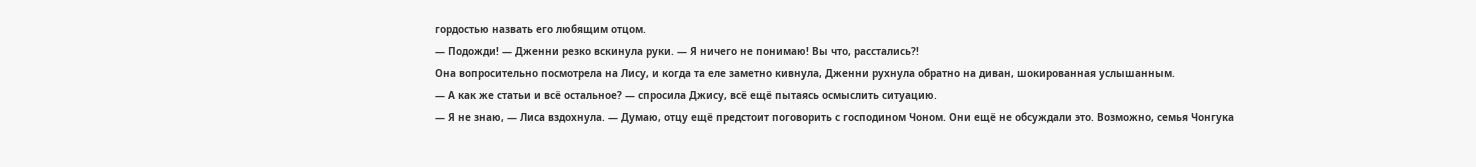гордостью назвать его любящим отцом.
— Подожди! — Дженни резко вскинула руки. — Я ничего не понимаю! Вы что, расстались?!
Она вопросительно посмотрела на Лису, и когда та еле заметно кивнула, Дженни рухнула обратно на диван, шокированная услышанным.
— А как же статьи и всё остальное? — спросила Джису, всё ещё пытаясь осмыслить ситуацию.
— Я не знаю, — Лиса вздохнула. — Думаю, отцу ещё предстоит поговорить с господином Чоном. Они ещё не обсуждали это. Возможно, семья Чонгука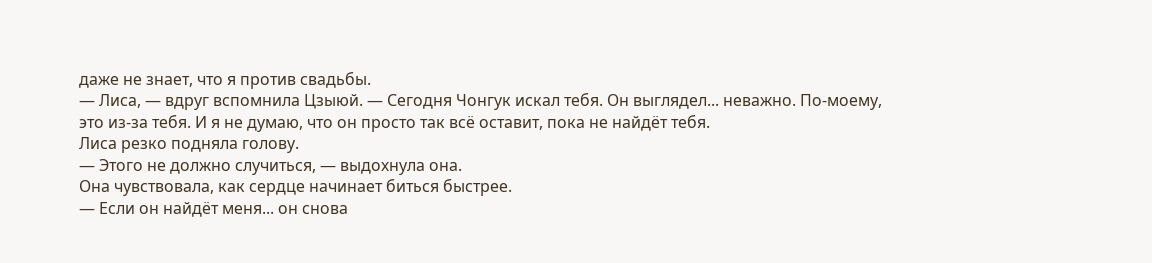даже не знает, что я против свадьбы.
— Лиса, — вдруг вспомнила Цзыюй. — Сегодня Чонгук искал тебя. Он выглядел... неважно. По-моему, это из-за тебя. И я не думаю, что он просто так всё оставит, пока не найдёт тебя.
Лиса резко подняла голову.
— Этого не должно случиться, — выдохнула она.
Она чувствовала, как сердце начинает биться быстрее.
— Если он найдёт меня... он снова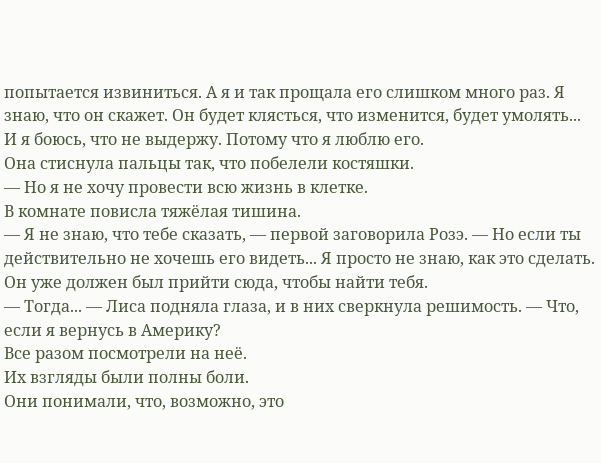попытается извиниться. А я и так прощала его слишком много раз. Я знаю, что он скажет. Он будет клясться, что изменится, будет умолять... И я боюсь, что не выдержу. Потому что я люблю его.
Она стиснула пальцы так, что побелели костяшки.
— Но я не хочу провести всю жизнь в клетке.
В комнате повисла тяжёлая тишина.
— Я не знаю, что тебе сказать, — первой заговорила Розэ. — Но если ты действительно не хочешь его видеть... Я просто не знаю, как это сделать. Он уже должен был прийти сюда, чтобы найти тебя.
— Тогда... — Лиса подняла глаза, и в них сверкнула решимость. — Что, если я вернусь в Америку?
Все разом посмотрели на неё.
Их взгляды были полны боли.
Они понимали, что, возможно, это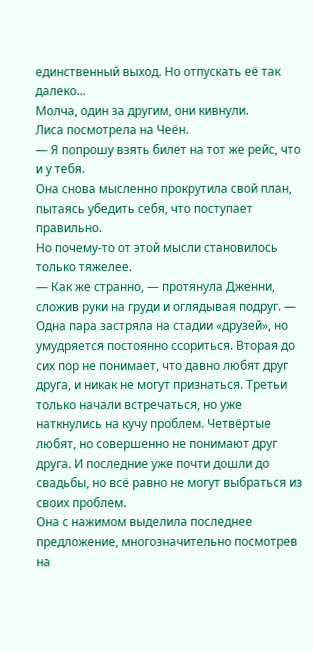единственный выход. Но отпускать её так далеко...
Молча, один за другим, они кивнули.
Лиса посмотрела на Чеён.
— Я попрошу взять билет на тот же рейс, что и у тебя.
Она снова мысленно прокрутила свой план, пытаясь убедить себя, что поступает правильно.
Но почему-то от этой мысли становилось только тяжелее.
— Как же странно, — протянула Дженни, сложив руки на груди и оглядывая подруг. — Одна пара застряла на стадии «друзей», но умудряется постоянно ссориться. Вторая до сих пор не понимает, что давно любят друг друга, и никак не могут признаться. Третьи только начали встречаться, но уже наткнулись на кучу проблем. Четвёртые любят, но совершенно не понимают друг друга. И последние уже почти дошли до свадьбы, но всё равно не могут выбраться из своих проблем.
Она с нажимом выделила последнее предложение, многозначительно посмотрев на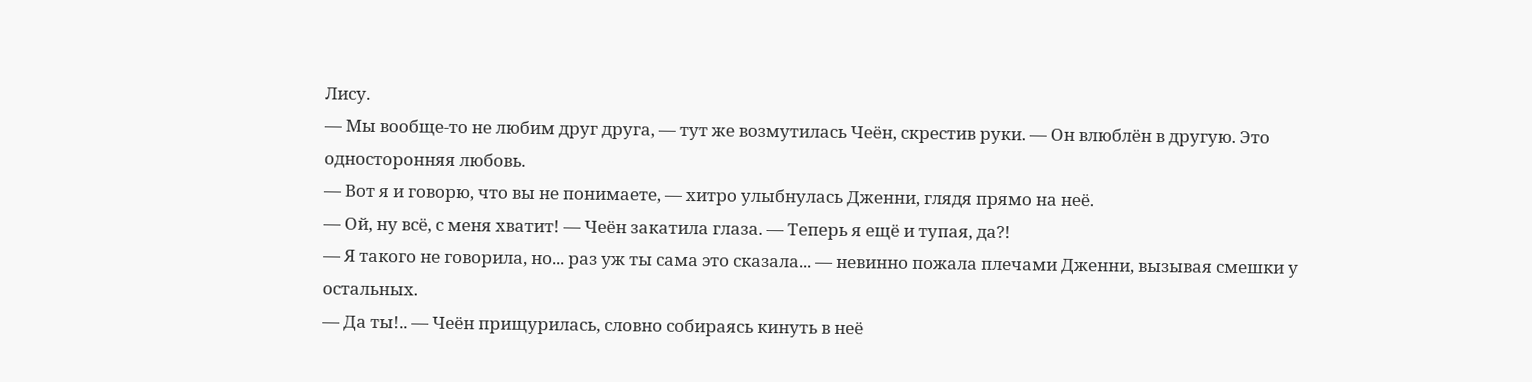Лису.
— Мы вообще-то не любим друг друга, — тут же возмутилась Чеён, скрестив руки. — Он влюблён в другую. Это односторонняя любовь.
— Вот я и говорю, что вы не понимаете, — хитро улыбнулась Дженни, глядя прямо на неё.
— Ой, ну всё, с меня хватит! — Чеён закатила глаза. — Теперь я ещё и тупая, да?!
— Я такого не говорила, но... раз уж ты сама это сказала... — невинно пожала плечами Дженни, вызывая смешки у остальных.
— Да ты!.. — Чеён прищурилась, словно собираясь кинуть в неё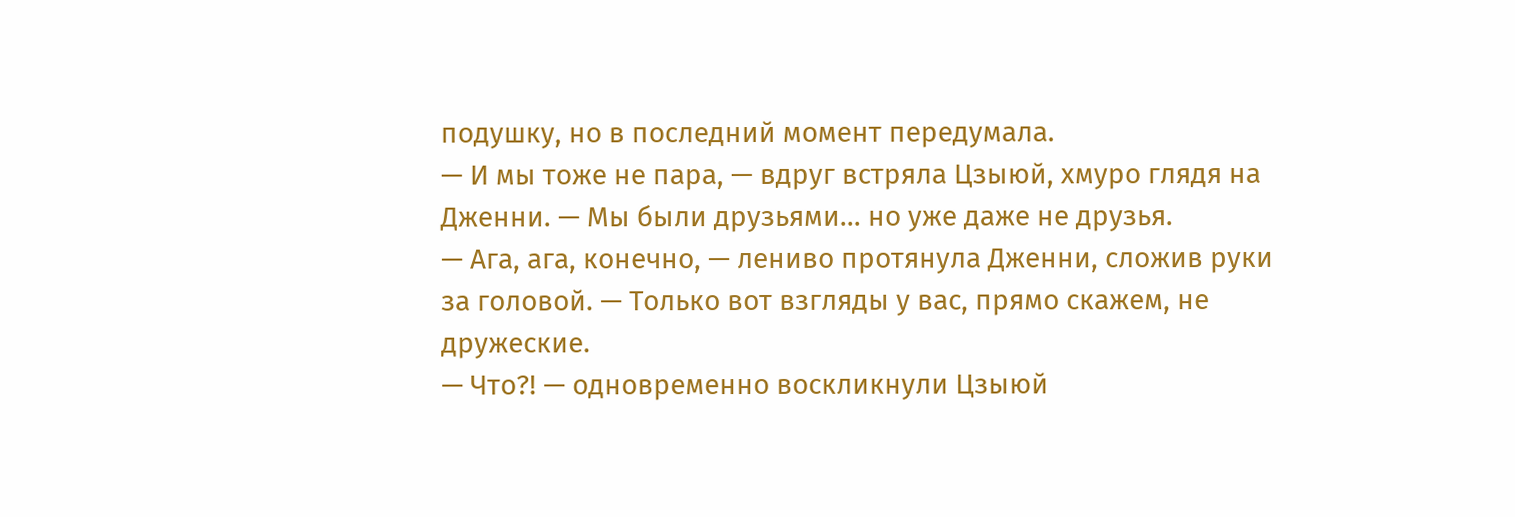подушку, но в последний момент передумала.
— И мы тоже не пара, — вдруг встряла Цзыюй, хмуро глядя на Дженни. — Мы были друзьями... но уже даже не друзья.
— Ага, ага, конечно, — лениво протянула Дженни, сложив руки за головой. — Только вот взгляды у вас, прямо скажем, не дружеские.
— Что?! — одновременно воскликнули Цзыюй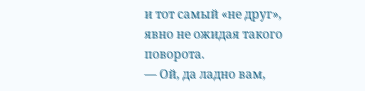и тот самый «не друг», явно не ожидая такого поворота.
— Ой, да ладно вам,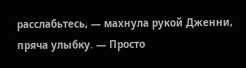расслабьтесь, — махнула рукой Дженни, пряча улыбку. — Просто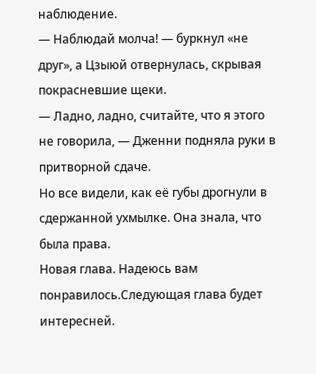наблюдение.
— Наблюдай молча! — буркнул «не друг», а Цзыюй отвернулась, скрывая покрасневшие щеки.
— Ладно, ладно, считайте, что я этого не говорила, — Дженни подняла руки в притворной сдаче.
Но все видели, как её губы дрогнули в сдержанной ухмылке. Она знала, что была права.
Новая глава. Надеюсь вам понравилось.Следующая глава будет интересней.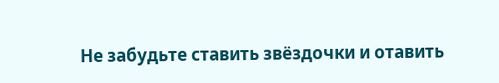Не забудьте ставить звёздочки и отавить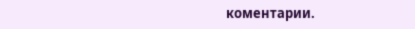коментарии.